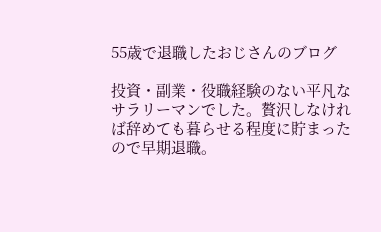55歳で退職したおじさんのブログ

投資・副業・役職経験のない平凡なサラリーマンでした。贅沢しなければ辞めても暮らせる程度に貯まったので早期退職。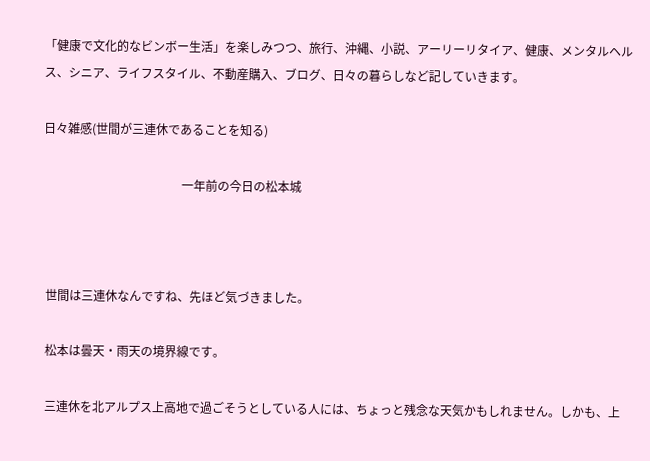「健康で文化的なビンボー生活」を楽しみつつ、旅行、沖縄、小説、アーリーリタイア、健康、メンタルヘルス、シニア、ライフスタイル、不動産購入、ブログ、日々の暮らしなど記していきます。

日々雑感(世間が三連休であることを知る)

                                              一年前の今日の松本城



 世間は三連休なんですね、先ほど気づきました。

 松本は曇天・雨天の境界線です。

 三連休を北アルプス上高地で過ごそうとしている人には、ちょっと残念な天気かもしれません。しかも、上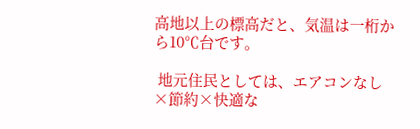高地以上の標高だと、気温は一桁から10℃台です。

 地元住民としては、エアコンなし×節約×快適な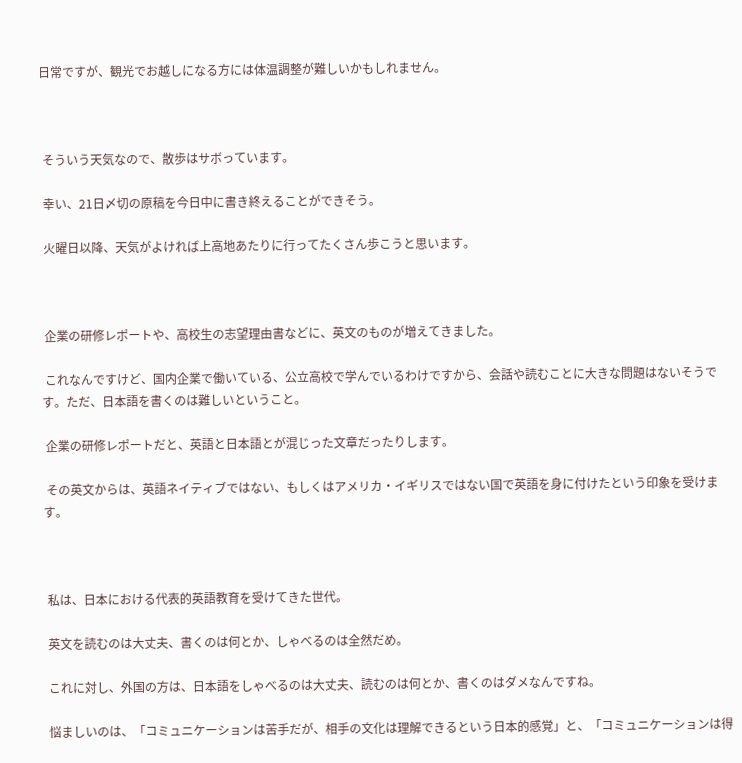日常ですが、観光でお越しになる方には体温調整が難しいかもしれません。



 そういう天気なので、散歩はサボっています。

 幸い、21日〆切の原稿を今日中に書き終えることができそう。

 火曜日以降、天気がよければ上高地あたりに行ってたくさん歩こうと思います。



 企業の研修レポートや、高校生の志望理由書などに、英文のものが増えてきました。

 これなんですけど、国内企業で働いている、公立高校で学んでいるわけですから、会話や読むことに大きな問題はないそうです。ただ、日本語を書くのは難しいということ。

 企業の研修レポートだと、英語と日本語とが混じった文章だったりします。

 その英文からは、英語ネイティブではない、もしくはアメリカ・イギリスではない国で英語を身に付けたという印象を受けます。



 私は、日本における代表的英語教育を受けてきた世代。

 英文を読むのは大丈夫、書くのは何とか、しゃべるのは全然だめ。

 これに対し、外国の方は、日本語をしゃべるのは大丈夫、読むのは何とか、書くのはダメなんですね。

 悩ましいのは、「コミュニケーションは苦手だが、相手の文化は理解できるという日本的感覚」と、「コミュニケーションは得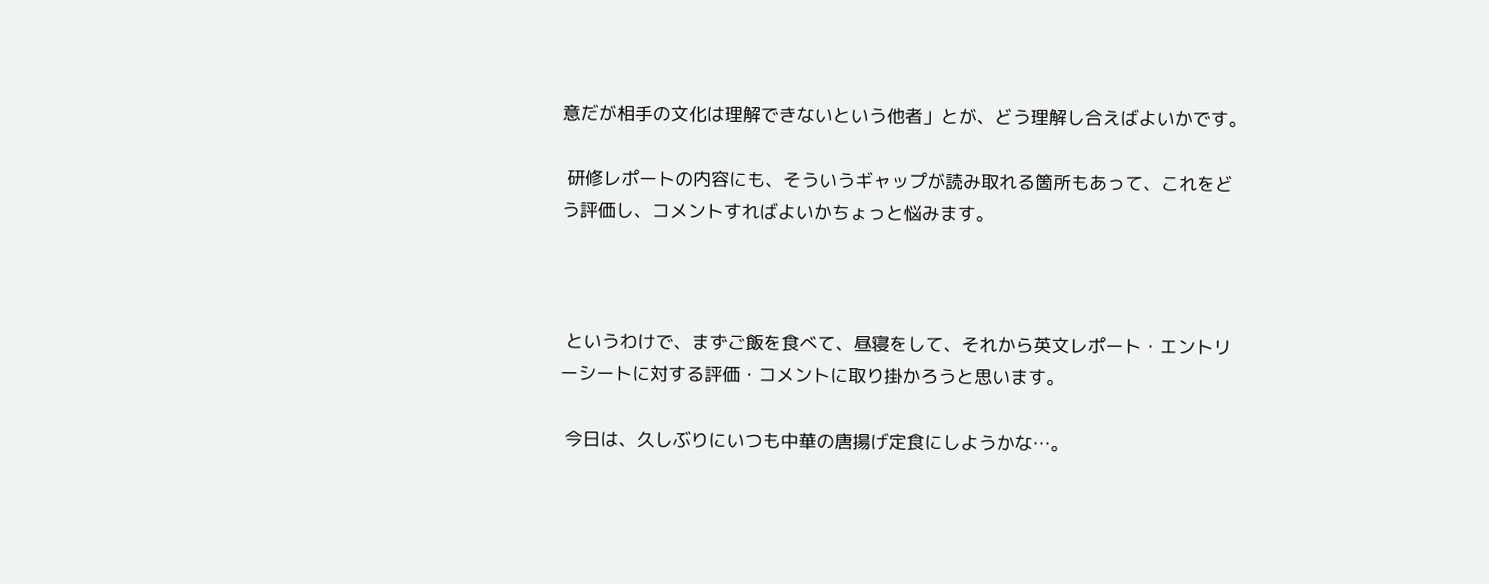意だが相手の文化は理解できないという他者」とが、どう理解し合えばよいかです。

 研修レポートの内容にも、そういうギャップが読み取れる箇所もあって、これをどう評価し、コメントすればよいかちょっと悩みます。



 というわけで、まずご飯を食べて、昼寝をして、それから英文レポート・エントリーシートに対する評価・コメントに取り掛かろうと思います。

 今日は、久しぶりにいつも中華の唐揚げ定食にしようかな…。